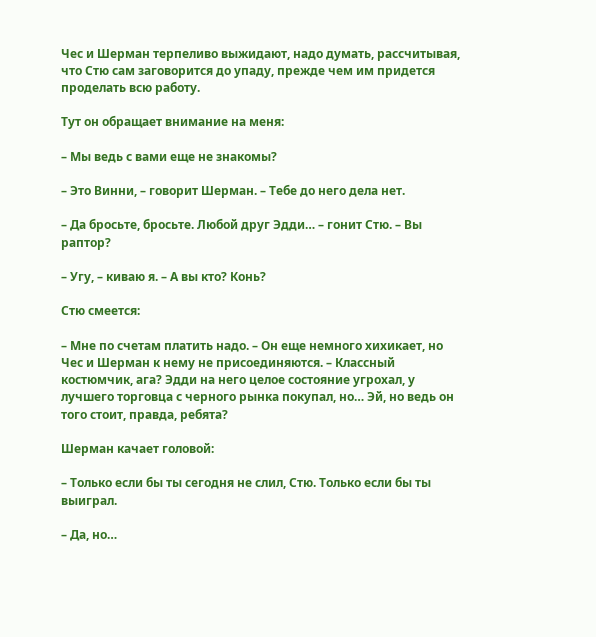Чес и Шерман терпеливо выжидают, надо думать, рассчитывая, что Стю сам заговорится до упаду, прежде чем им придется проделать всю работу.

Тут он обращает внимание на меня:

– Мы ведь с вами еще не знакомы?

– Это Винни, – говорит Шерман. – Тебе до него дела нет.

– Да бросьте, бросьте. Любой друг Эдди… – гонит Стю. – Вы раптор?

– Угу, – киваю я. – А вы кто? Конь?

Стю смеется:

– Мне по счетам платить надо. – Он еще немного хихикает, но Чес и Шерман к нему не присоединяются. – Классный костюмчик, ага? Эдди на него целое состояние угрохал, у лучшего торговца с черного рынка покупал, но… Эй, но ведь он того стоит, правда, ребята?

Шерман качает головой:

– Только если бы ты сегодня не слил, Стю. Только если бы ты выиграл.

– Да, но…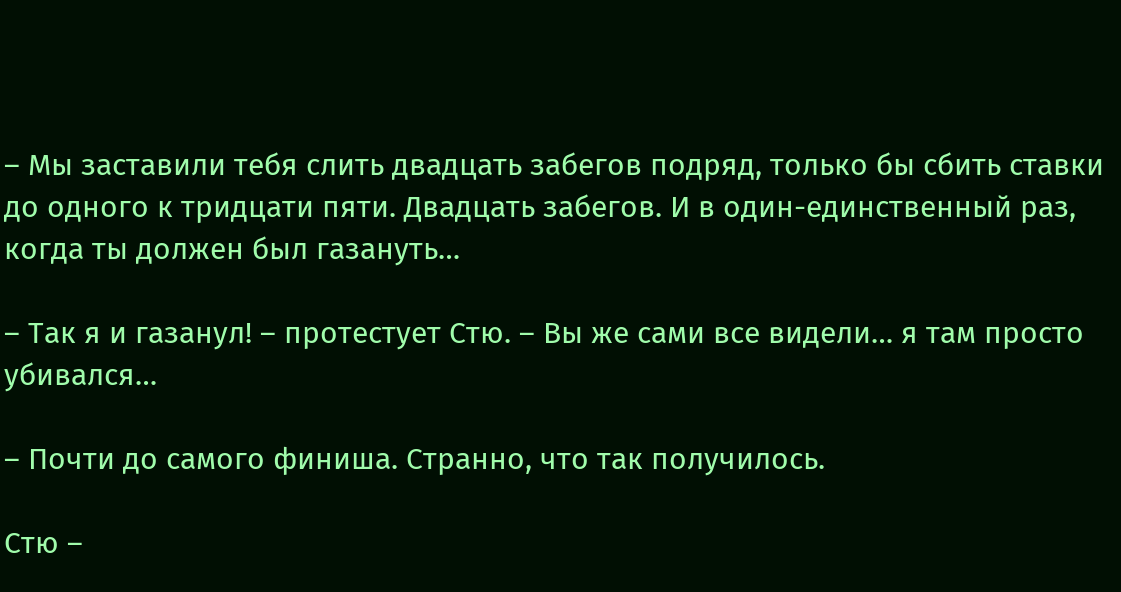– Мы заставили тебя слить двадцать забегов подряд, только бы сбить ставки до одного к тридцати пяти. Двадцать забегов. И в один-единственный раз, когда ты должен был газануть…

– Так я и газанул! – протестует Стю. – Вы же сами все видели… я там просто убивался…

– Почти до самого финиша. Странно, что так получилось.

Стю –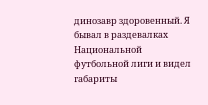динозавр здоровенный. Я бывал в раздевалках Национальной футбольной лиги и видел габариты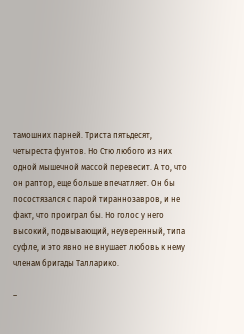тамошних парней. Триста пятьдесят, четыреста фунтов. Но Стю любого из них одной мышечной массой перевесит. А то, что он раптор, еще больше впечатляет. Он бы посостязался с парой тираннозавров, и не факт, что проиграл бы. Но голос у него высокий, подвывающий, неуверенный, типа суфле, и это явно не внушает любовь к нему членам бригады Талларико.

–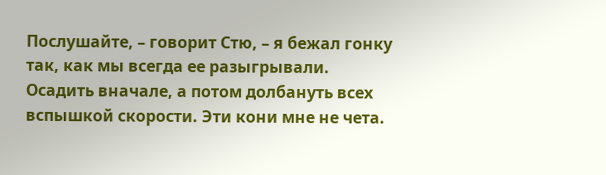Послушайте, – говорит Стю, – я бежал гонку так, как мы всегда ее разыгрывали. Осадить вначале, а потом долбануть всех вспышкой скорости. Эти кони мне не чета.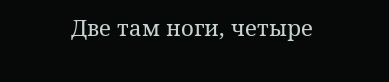Две там ноги, четыре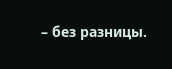– без разницы.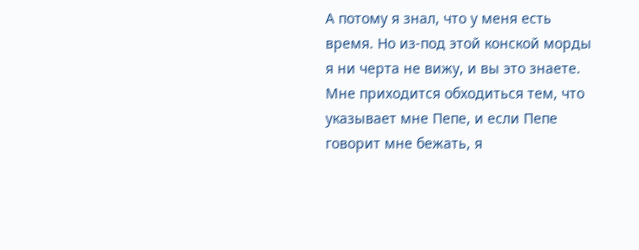А потому я знал, что у меня есть время. Но из-под этой конской морды я ни черта не вижу, и вы это знаете. Мне приходится обходиться тем, что указывает мне Пепе, и если Пепе говорит мне бежать, я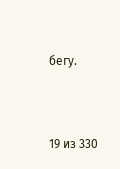бегу.



19 из 330